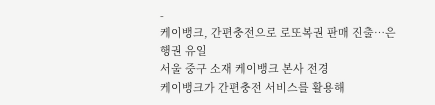-
케이뱅크, 간편충전으로 로또복권 판매 진출…은행권 유일
서울 중구 소재 케이뱅크 본사 전경
케이뱅크가 간편충전 서비스를 활용해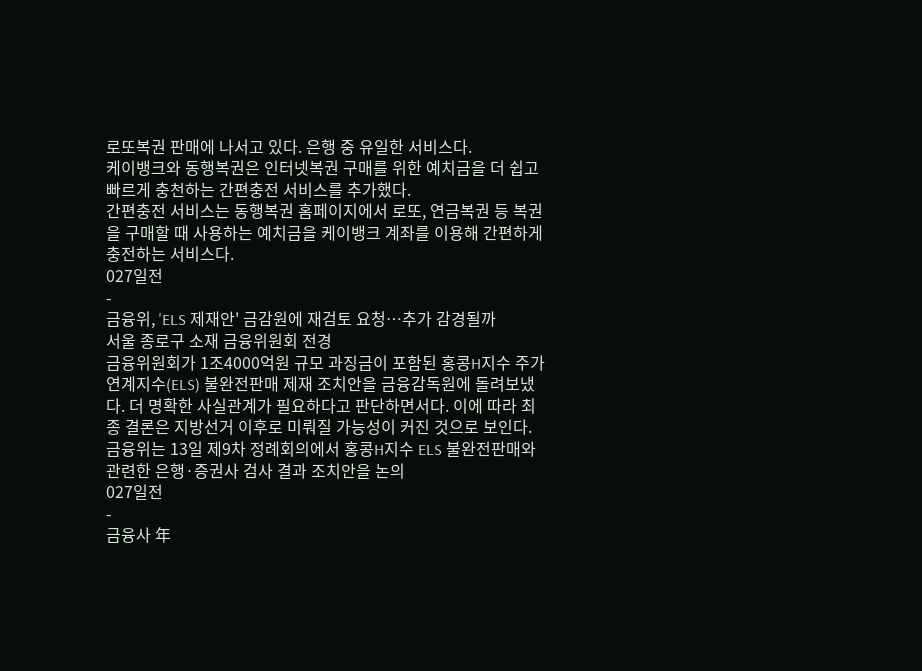로또복권 판매에 나서고 있다. 은행 중 유일한 서비스다.
케이뱅크와 동행복권은 인터넷복권 구매를 위한 예치금을 더 쉽고 빠르게 충천하는 간편충전 서비스를 추가했다.
간편충전 서비스는 동행복권 홈페이지에서 로또, 연금복권 등 복권을 구매할 때 사용하는 예치금을 케이뱅크 계좌를 이용해 간편하게 충전하는 서비스다.
027일전
-
금융위, 'ELS 제재안' 금감원에 재검토 요청…추가 감경될까
서울 종로구 소재 금융위원회 전경
금융위원회가 1조4000억원 규모 과징금이 포함된 홍콩H지수 주가연계지수(ELS) 불완전판매 제재 조치안을 금융감독원에 돌려보냈다. 더 명확한 사실관계가 필요하다고 판단하면서다. 이에 따라 최종 결론은 지방선거 이후로 미뤄질 가능성이 커진 것으로 보인다.
금융위는 13일 제9차 정례회의에서 홍콩H지수 ELS 불완전판매와 관련한 은행·증권사 검사 결과 조치안을 논의
027일전
-
금융사 年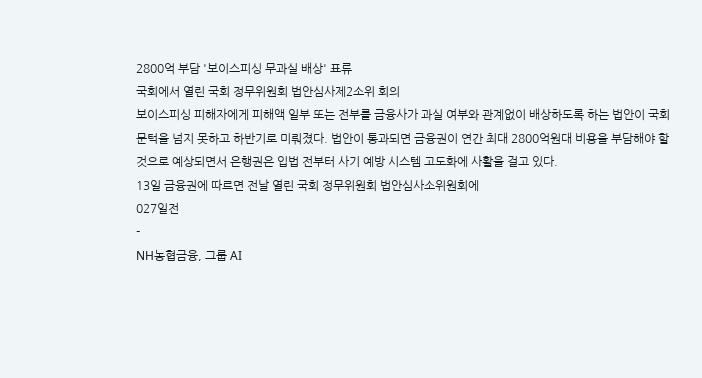2800억 부담 '보이스피싱 무과실 배상' 표류
국회에서 열린 국회 정무위원회 법안심사제2소위 회의
보이스피싱 피해자에게 피해액 일부 또는 전부를 금융사가 과실 여부와 관계없이 배상하도록 하는 법안이 국회 문턱을 넘지 못하고 하반기로 미뤄졌다. 법안이 통과되면 금융권이 연간 최대 2800억원대 비용을 부담해야 할 것으로 예상되면서 은행권은 입법 전부터 사기 예방 시스템 고도화에 사활을 걸고 있다.
13일 금융권에 따르면 전날 열린 국회 정무위원회 법안심사소위원회에
027일전
-
NH농협금융, 그룹 AI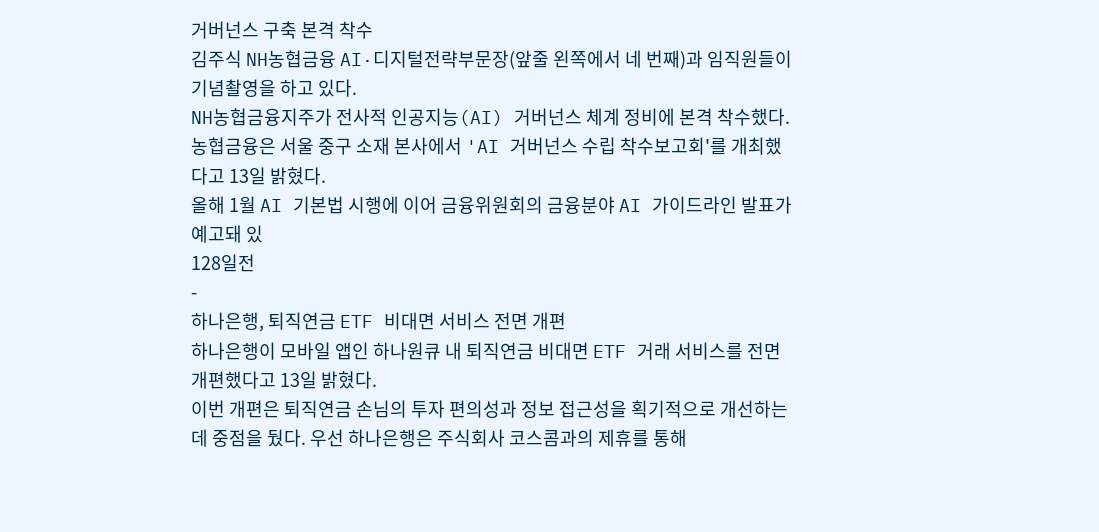거버넌스 구축 본격 착수
김주식 NH농협금융 AI·디지털전략부문장(앞줄 왼쪽에서 네 번째)과 임직원들이 기념촬영을 하고 있다.
NH농협금융지주가 전사적 인공지능(AI) 거버넌스 체계 정비에 본격 착수했다.
농협금융은 서울 중구 소재 본사에서 'AI 거버넌스 수립 착수보고회'를 개최했다고 13일 밝혔다.
올해 1월 AI 기본법 시행에 이어 금융위원회의 금융분야 AI 가이드라인 발표가 예고돼 있
128일전
-
하나은행, 퇴직연금 ETF 비대면 서비스 전면 개편
하나은행이 모바일 앱인 하나원큐 내 퇴직연금 비대면 ETF 거래 서비스를 전면 개편했다고 13일 밝혔다.
이번 개편은 퇴직연금 손님의 투자 편의성과 정보 접근성을 획기적으로 개선하는데 중점을 뒀다. 우선 하나은행은 주식회사 코스콤과의 제휴를 통해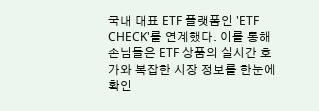국내 대표 ETF 플랫폼인 'ETF CHECK'를 연계했다. 이를 통해 손님들은 ETF 상품의 실시간 호가와 복잡한 시장 정보를 한눈에 확인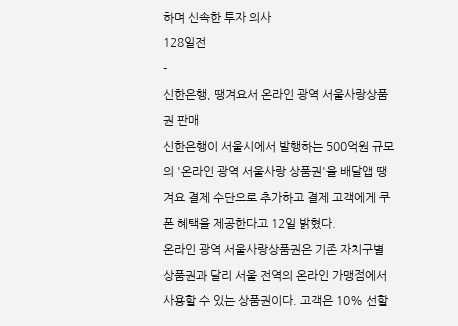하며 신속한 투자 의사
128일전
-
신한은행, 땡겨요서 온라인 광역 서울사랑상품권 판매
신한은행이 서울시에서 발행하는 500억원 규모의 '온라인 광역 서울사랑 상품권'을 배달앱 땡겨요 결제 수단으로 추가하고 결제 고객에게 쿠폰 혜택을 제공한다고 12일 밝혔다.
온라인 광역 서울사랑상품권은 기존 자치구별 상품권과 달리 서울 전역의 온라인 가맹점에서 사용할 수 있는 상품권이다. 고객은 10% 선할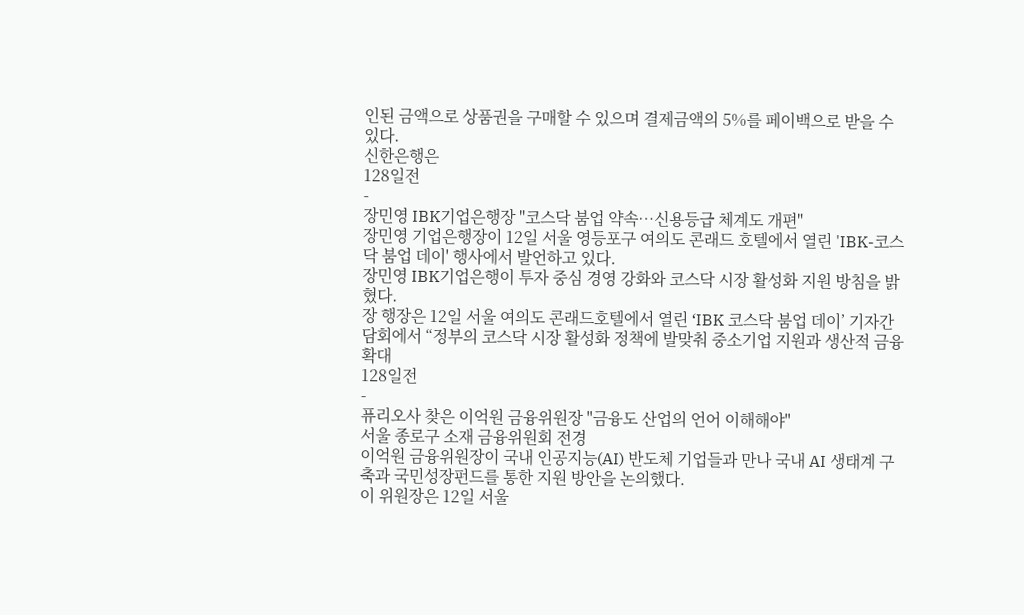인된 금액으로 상품권을 구매할 수 있으며 결제금액의 5%를 페이백으로 받을 수 있다.
신한은행은
128일전
-
장민영 IBK기업은행장 "코스닥 붐업 약속…신용등급 체계도 개편"
장민영 기업은행장이 12일 서울 영등포구 여의도 콘래드 호텔에서 열린 'IBK-코스닥 붐업 데이' 행사에서 발언하고 있다.
장민영 IBK기업은행이 투자 중심 경영 강화와 코스닥 시장 활성화 지원 방침을 밝혔다.
장 행장은 12일 서울 여의도 콘래드호텔에서 열린 ‘IBK 코스닥 붐업 데이’ 기자간담회에서 “정부의 코스닥 시장 활성화 정책에 발맞춰 중소기업 지원과 생산적 금융 확대
128일전
-
퓨리오사 찾은 이억원 금융위원장 "금융도 산업의 언어 이해해야"
서울 종로구 소재 금융위원회 전경
이억원 금융위원장이 국내 인공지능(AI) 반도체 기업들과 만나 국내 AI 생태계 구축과 국민성장펀드를 통한 지원 방안을 논의했다.
이 위원장은 12일 서울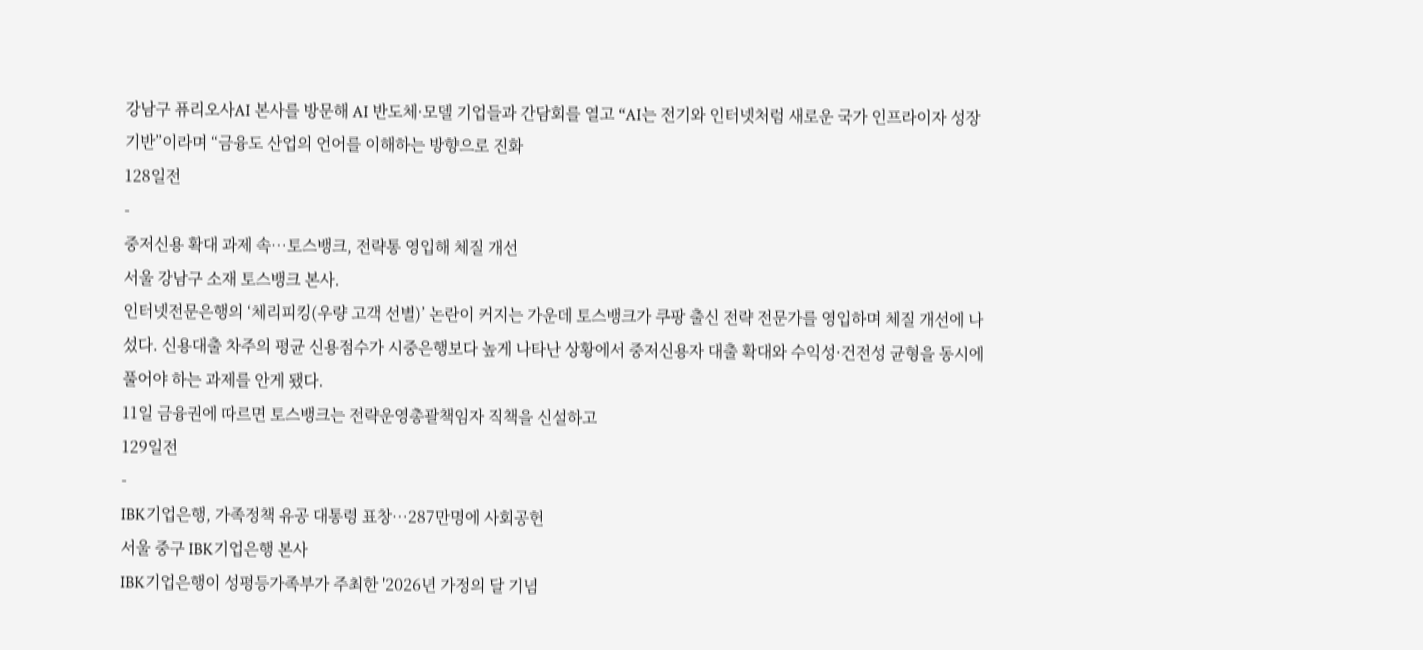강남구 퓨리오사AI 본사를 방문해 AI 반도체·모델 기업들과 간담회를 열고 “AI는 전기와 인터넷처럼 새로운 국가 인프라이자 성장 기반”이라며 “금융도 산업의 언어를 이해하는 방향으로 진화
128일전
-
중저신용 확대 과제 속…토스뱅크, 전략통 영입해 체질 개선
서울 강남구 소재 토스뱅크 본사.
인터넷전문은행의 ‘체리피킹(우량 고객 선별)’ 논란이 커지는 가운데 토스뱅크가 쿠팡 출신 전략 전문가를 영입하며 체질 개선에 나섰다. 신용대출 차주의 평균 신용점수가 시중은행보다 높게 나타난 상황에서 중저신용자 대출 확대와 수익성·건전성 균형을 동시에 풀어야 하는 과제를 안게 됐다.
11일 금융권에 따르면 토스뱅크는 전략운영총괄책임자 직책을 신설하고
129일전
-
IBK기업은행, 가족정책 유공 대통령 표창…287만명에 사회공헌
서울 중구 IBK기업은행 본사
IBK기업은행이 성평등가족부가 주최한 '2026년 가정의 달 기념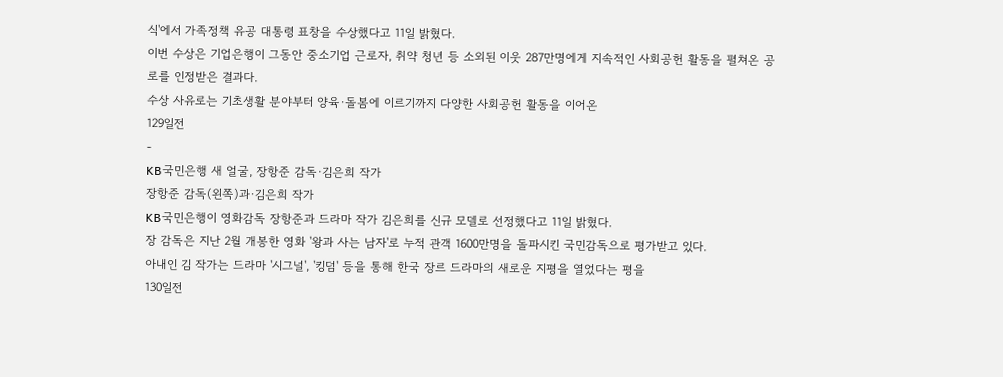식'에서 가족정책 유공 대통령 표창을 수상했다고 11일 밝혔다.
이번 수상은 기업은행이 그동안 중소기업 근로자, 취약 청년 등 소외된 이웃 287만명에게 지속적인 사회공헌 활동을 펼쳐온 공로를 인정받은 결과다.
수상 사유로는 기초생활 분야부터 양육·돌봄에 이르기까지 다양한 사회공헌 활동을 이어온
129일전
-
KB국민은행 새 얼굴, 장항준 감독·김은희 작가
장항준 감독(왼쪽)과·김은희 작가
KB국민은행이 영화감독 장항준과 드라마 작가 김은희를 신규 모델로 선정했다고 11일 밝혔다.
장 감독은 지난 2월 개봉한 영화 '왕과 사는 남자'로 누적 관객 1600만명을 돌파시킨 국민감독으로 평가받고 있다.
아내인 김 작가는 드라마 '시그널', '킹덤' 등을 통해 한국 장르 드라마의 새로운 지평을 열었다는 평을
130일전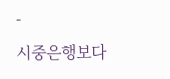-
시중은행보다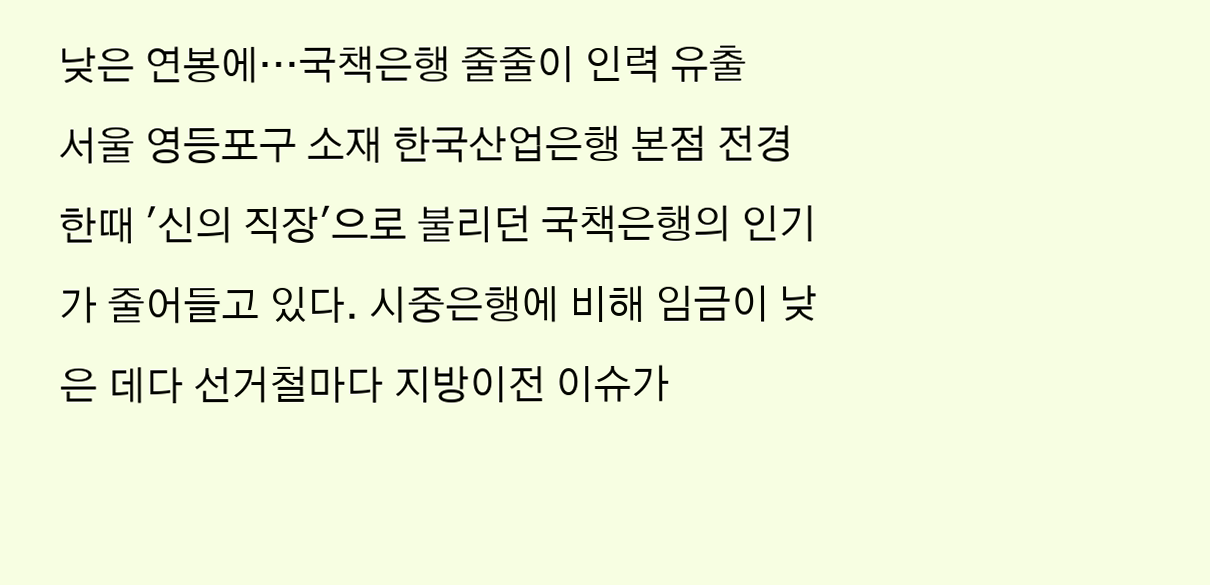낮은 연봉에…국책은행 줄줄이 인력 유출
서울 영등포구 소재 한국산업은행 본점 전경
한때 '신의 직장'으로 불리던 국책은행의 인기가 줄어들고 있다. 시중은행에 비해 임금이 낮은 데다 선거철마다 지방이전 이슈가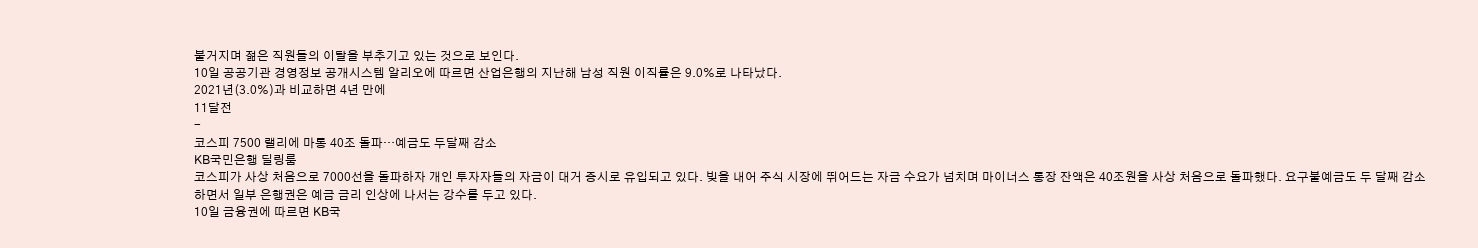불거지며 젊은 직원들의 이탈을 부추기고 있는 것으로 보인다.
10일 공공기관 경영정보 공개시스템 알리오에 따르면 산업은행의 지난해 남성 직원 이직률은 9.0%로 나타났다.
2021년(3.0%)과 비교하면 4년 만에
11달전
-
코스피 7500 랠리에 마통 40조 돌파…예금도 두달째 감소
KB국민은행 딜링룸
코스피가 사상 처음으로 7000선을 돌파하자 개인 투자자들의 자금이 대거 증시로 유입되고 있다. 빚을 내어 주식 시장에 뛰어드는 자금 수요가 넘치며 마이너스 통장 잔액은 40조원을 사상 처음으로 돌파했다. 요구불예금도 두 달째 감소하면서 일부 은행권은 예금 금리 인상에 나서는 강수를 두고 있다.
10일 금융권에 따르면 KB국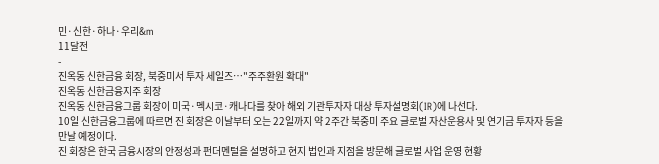민·신한·하나·우리&m
11달전
-
진옥동 신한금융 회장, 북중미서 투자 세일즈…"주주환원 확대"
진옥동 신한금융지주 회장
진옥동 신한금융그룹 회장이 미국·멕시코·캐나다를 찾아 해외 기관투자자 대상 투자설명회(IR)에 나선다.
10일 신한금융그룹에 따르면 진 회장은 이날부터 오는 22일까지 약 2주간 북중미 주요 글로벌 자산운용사 및 연기금 투자자 등을 만날 예정이다.
진 회장은 한국 금융시장의 안정성과 펀더멘털을 설명하고 현지 법인과 지점을 방문해 글로벌 사업 운영 현황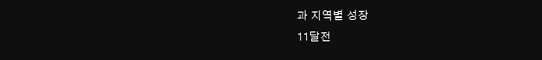과 지역별 성장
11달전